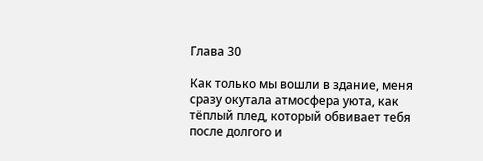Глава 30

Как только мы вошли в здание, меня сразу окутала атмосфера уюта, как тёплый плед, который обвивает тебя после долгого и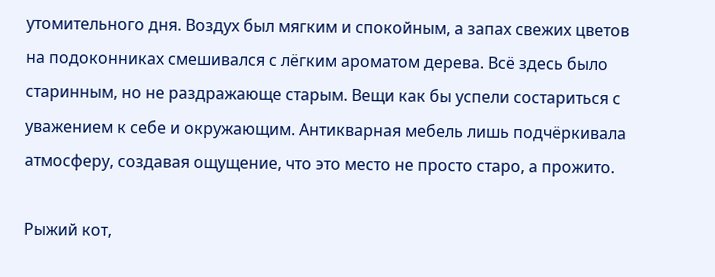утомительного дня. Воздух был мягким и спокойным, а запах свежих цветов на подоконниках смешивался с лёгким ароматом дерева. Всё здесь было старинным, но не раздражающе старым. Вещи как бы успели состариться с уважением к себе и окружающим. Антикварная мебель лишь подчёркивала атмосферу, создавая ощущение, что это место не просто старо, а прожито.

Рыжий кот,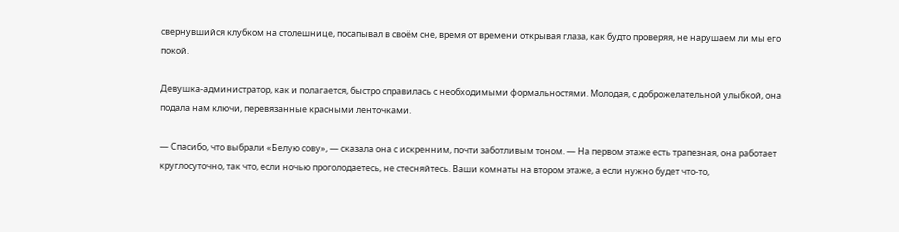свернувшийся клубком на столешнице, посапывал в своём сне, время от времени открывая глаза, как будто проверяя, не нарушаем ли мы его покой.

Девушка-администратор, как и полагается, быстро справилась с необходимыми формальностями. Молодая, с доброжелательной улыбкой, она подала нам ключи, перевязанные красными ленточками.

— Спасибо, что выбрали «Белую сову», — сказала она с искренним, почти заботливым тоном. — На первом этаже есть трапезная, она работает круглосуточно, так что, если ночью проголодаетесь, не стесняйтесь. Ваши комнаты на втором этаже, а если нужно будет что-то,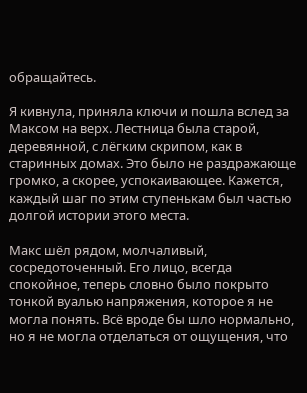обращайтесь.

Я кивнула, приняла ключи и пошла вслед за Максом на верх. Лестница была старой, деревянной, с лёгким скрипом, как в старинных домах. Это было не раздражающе громко, а скорее, успокаивающее. Кажется, каждый шаг по этим ступенькам был частью долгой истории этого места.

Макс шёл рядом, молчаливый, сосредоточенный. Его лицо, всегда спокойное, теперь словно было покрыто тонкой вуалью напряжения, которое я не могла понять. Всё вроде бы шло нормально, но я не могла отделаться от ощущения, что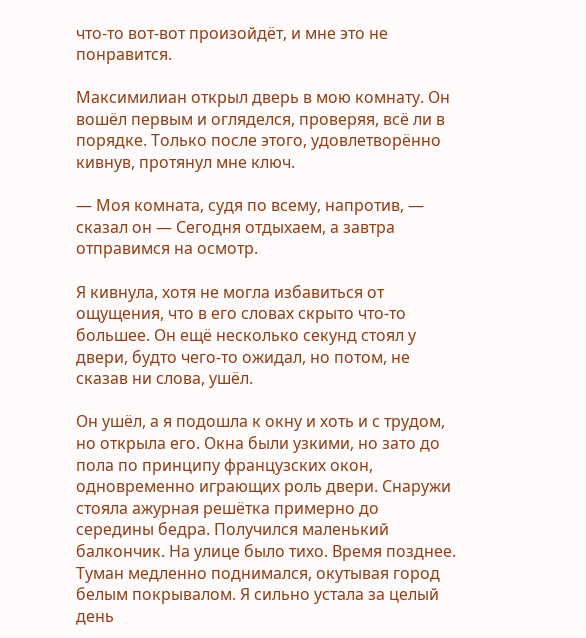что-то вот-вот произойдёт, и мне это не понравится.

Максимилиан открыл дверь в мою комнату. Он вошёл первым и огляделся, проверяя, всё ли в порядке. Только после этого, удовлетворённо кивнув, протянул мне ключ.

— Моя комната, судя по всему, напротив, — сказал он — Сегодня отдыхаем, а завтра отправимся на осмотр.

Я кивнула, хотя не могла избавиться от ощущения, что в его словах скрыто что-то большее. Он ещё несколько секунд стоял у двери, будто чего-то ожидал, но потом, не сказав ни слова, ушёл.

Он ушёл, а я подошла к окну и хоть и с трудом, но открыла его. Окна были узкими, но зато до пола по принципу французских окон, одновременно играющих роль двери. Снаружи стояла ажурная решётка примерно до середины бедра. Получился маленький балкончик. На улице было тихо. Время позднее. Туман медленно поднимался, окутывая город белым покрывалом. Я сильно устала за целый день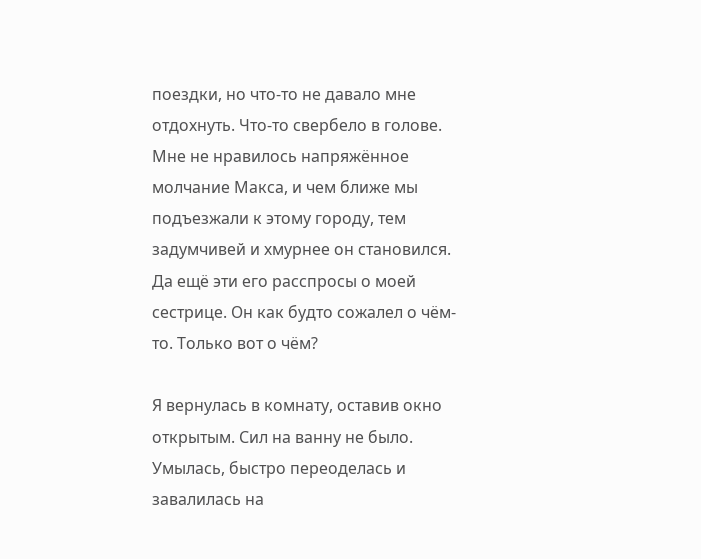поездки, но что-то не давало мне отдохнуть. Что-то свербело в голове. Мне не нравилось напряжённое молчание Макса, и чем ближе мы подъезжали к этому городу, тем задумчивей и хмурнее он становился. Да ещё эти его расспросы о моей сестрице. Он как будто сожалел о чём-то. Только вот о чём?

Я вернулась в комнату, оставив окно открытым. Сил на ванну не было. Умылась, быстро переоделась и завалилась на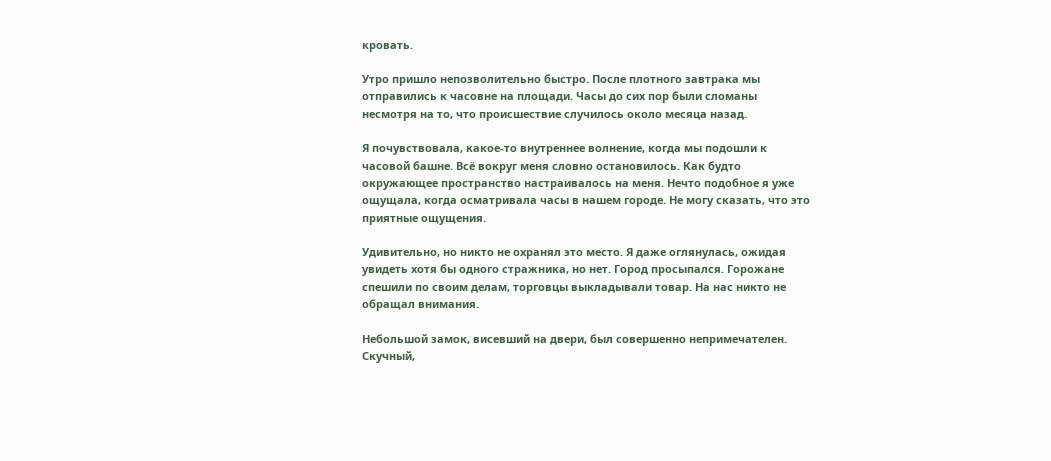кровать.

Утро пришло непозволительно быстро. После плотного завтрака мы отправились к часовне на площади. Часы до сих пор были сломаны несмотря на то, что происшествие случилось около месяца назад.

Я почувствовала, какое-то внутреннее волнение, когда мы подошли к часовой башне. Всё вокруг меня словно остановилось. Как будто окружающее пространство настраивалось на меня. Нечто подобное я уже ощущала, когда осматривала часы в нашем городе. Не могу сказать, что это приятные ощущения.

Удивительно, но никто не охранял это место. Я даже оглянулась, ожидая увидеть хотя бы одного стражника, но нет. Город просыпался. Горожане спешили по своим делам, торговцы выкладывали товар. На нас никто не обращал внимания.

Небольшой замок, висевший на двери, был совершенно непримечателен. Скучный,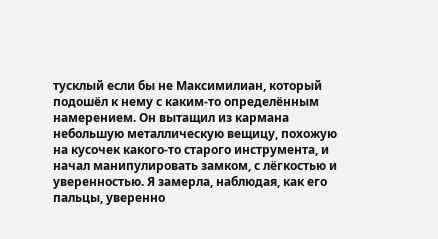тусклый если бы не Максимилиан, который подошёл к нему с каким-то определённым намерением. Он вытащил из кармана небольшую металлическую вещицу, похожую на кусочек какого-то старого инструмента, и начал манипулировать замком, с лёгкостью и уверенностью. Я замерла, наблюдая, как его пальцы, уверенно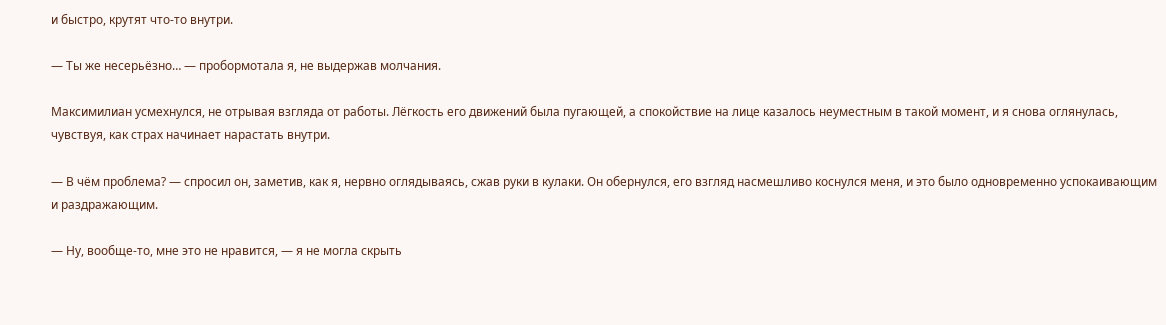и быстро, крутят что-то внутри.

— Ты же несерьёзно… — пробормотала я, не выдержав молчания.

Максимилиан усмехнулся, не отрывая взгляда от работы. Лёгкость его движений была пугающей, а спокойствие на лице казалось неуместным в такой момент, и я снова оглянулась, чувствуя, как страх начинает нарастать внутри.

— В чём проблема? — спросил он, заметив, как я, нервно оглядываясь, сжав руки в кулаки. Он обернулся, его взгляд насмешливо коснулся меня, и это было одновременно успокаивающим и раздражающим.

— Ну, вообще-то, мне это не нравится, — я не могла скрыть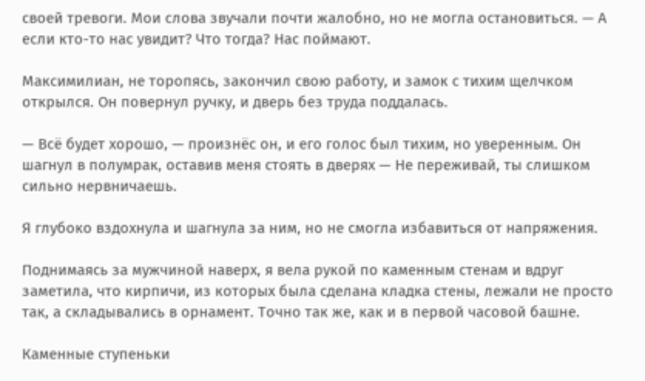своей тревоги. Мои слова звучали почти жалобно, но не могла остановиться. — А если кто-то нас увидит? Что тогда? Нас поймают.

Максимилиан, не торопясь, закончил свою работу, и замок с тихим щелчком открылся. Он повернул ручку, и дверь без труда поддалась.

— Всё будет хорошо, — произнёс он, и его голос был тихим, но уверенным. Он шагнул в полумрак, оставив меня стоять в дверях — Не переживай, ты слишком сильно нервничаешь.

Я глубоко вздохнула и шагнула за ним, но не смогла избавиться от напряжения.

Поднимаясь за мужчиной наверх, я вела рукой по каменным стенам и вдруг заметила, что кирпичи, из которых была сделана кладка стены, лежали не просто так, а складывались в орнамент. Точно так же, как и в первой часовой башне.

Каменные ступеньки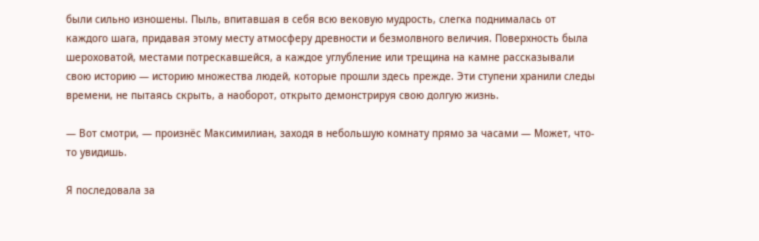были сильно изношены. Пыль, впитавшая в себя всю вековую мудрость, слегка поднималась от каждого шага, придавая этому месту атмосферу древности и безмолвного величия. Поверхность была шероховатой, местами потрескавшейся, а каждое углубление или трещина на камне рассказывали свою историю — историю множества людей, которые прошли здесь прежде. Эти ступени хранили следы времени, не пытаясь скрыть, а наоборот, открыто демонстрируя свою долгую жизнь.

— Вот смотри, — произнёс Максимилиан, заходя в небольшую комнату прямо за часами — Может, что-то увидишь.

Я последовала за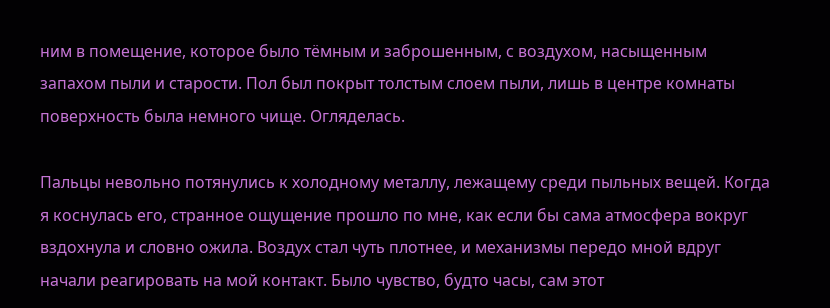ним в помещение, которое было тёмным и заброшенным, с воздухом, насыщенным запахом пыли и старости. Пол был покрыт толстым слоем пыли, лишь в центре комнаты поверхность была немного чище. Огляделась.

Пальцы невольно потянулись к холодному металлу, лежащему среди пыльных вещей. Когда я коснулась его, странное ощущение прошло по мне, как если бы сама атмосфера вокруг вздохнула и словно ожила. Воздух стал чуть плотнее, и механизмы передо мной вдруг начали реагировать на мой контакт. Было чувство, будто часы, сам этот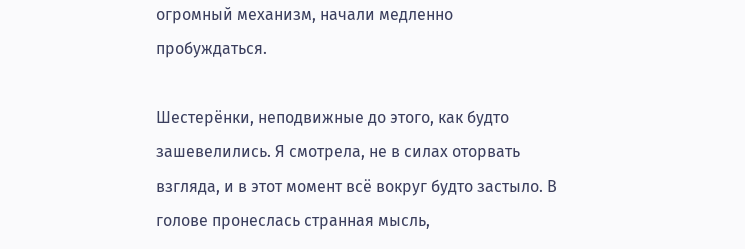огромный механизм, начали медленно пробуждаться.

Шестерёнки, неподвижные до этого, как будто зашевелились. Я смотрела, не в силах оторвать взгляда, и в этот момент всё вокруг будто застыло. В голове пронеслась странная мысль,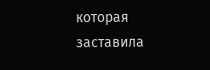которая заставила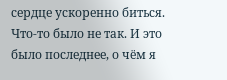сердце ускоренно биться. Что-то было не так. И это было последнее, о чём я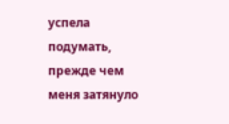успела подумать, прежде чем меня затянуло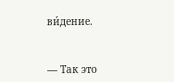ви́дение.


— Так это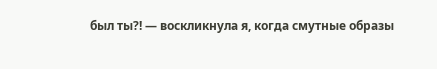был ты?! — воскликнула я, когда смутные образы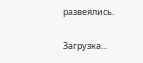развеялись.

Загрузка...